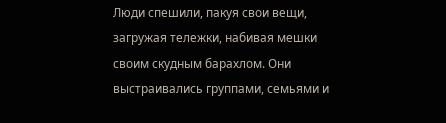Люди спешили, пакуя свои вещи, загружая тележки, набивая мешки своим скудным барахлом. Они выстраивались группами, семьями и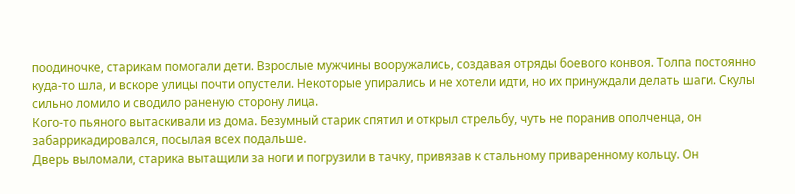поодиночке, старикам помогали дети. Взрослые мужчины вооружались, создавая отряды боевого конвоя. Толпа постоянно куда-то шла, и вскоре улицы почти опустели. Некоторые упирались и не хотели идти, но их принуждали делать шаги. Скулы сильно ломило и сводило раненую сторону лица.
Кого-то пьяного вытаскивали из дома. Безумный старик спятил и открыл стрельбу, чуть не поранив ополченца, он забаррикадировался, посылая всех подальше.
Дверь выломали, старика вытащили за ноги и погрузили в тачку, привязав к стальному приваренному кольцу. Он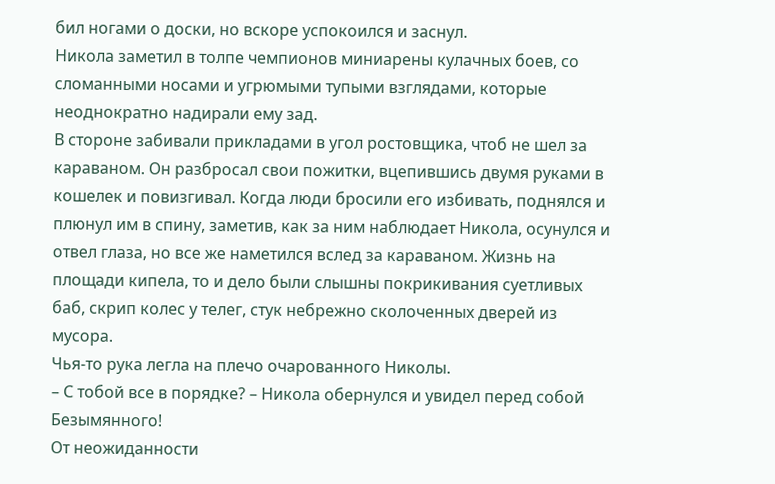бил ногами о доски, но вскоре успокоился и заснул.
Никола заметил в толпе чемпионов миниарены кулачных боев, со сломанными носами и угрюмыми тупыми взглядами, которые неоднократно надирали ему зад.
В стороне забивали прикладами в угол ростовщика, чтоб не шел за караваном. Он разбросал свои пожитки, вцепившись двумя руками в кошелек и повизгивал. Когда люди бросили его избивать, поднялся и плюнул им в спину, заметив, как за ним наблюдает Никола, осунулся и отвел глаза, но все же наметился вслед за караваном. Жизнь на площади кипела, то и дело были слышны покрикивания суетливых баб, скрип колес у телег, стук небрежно сколоченных дверей из мусора.
Чья-то рука легла на плечо очарованного Николы.
– С тобой все в порядке? – Никола обернулся и увидел перед собой Безымянного!
От неожиданности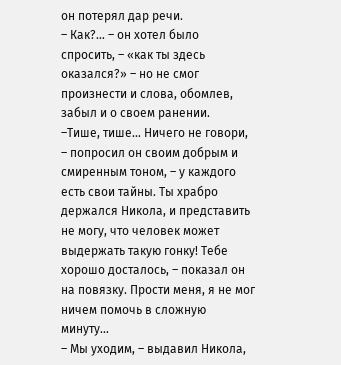он потерял дар речи.
– Как?… – он хотел было спросить, – «как ты здесь оказался?» – но не смог произнести и слова, обомлев, забыл и о своем ранении.
–Тише, тише… Ничего не говори, – попросил он своим добрым и смиренным тоном, – у каждого есть свои тайны. Ты храбро держался Никола, и представить не могу, что человек может выдержать такую гонку! Тебе хорошо досталось, – показал он на повязку. Прости меня, я не мог ничем помочь в сложную минуту…
– Мы уходим, – выдавил Никола,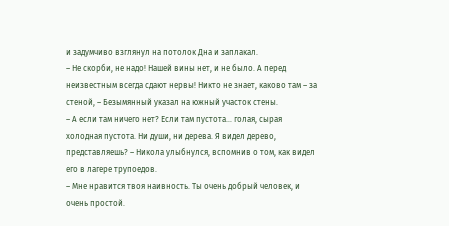и задумчиво взглянул на потолок Дна и заплакал.
– Не скорби, не надо! Нашей вины нет, и не было. А перед неизвестным всегда сдают нервы! Никто не знает, каково там – за стеной, – Безымянный указал на южный участок стены.
– А если там ничего нет? Если там пустота… голая, сырая холодная пустота. Ни души, ни дерева. Я видел дерево, представляешь? – Никола улыбнулся, вспомнив о том, как видел его в лагере трупоедов.
– Мне нравится твоя наивность. Ты очень добрый человек, и очень простой.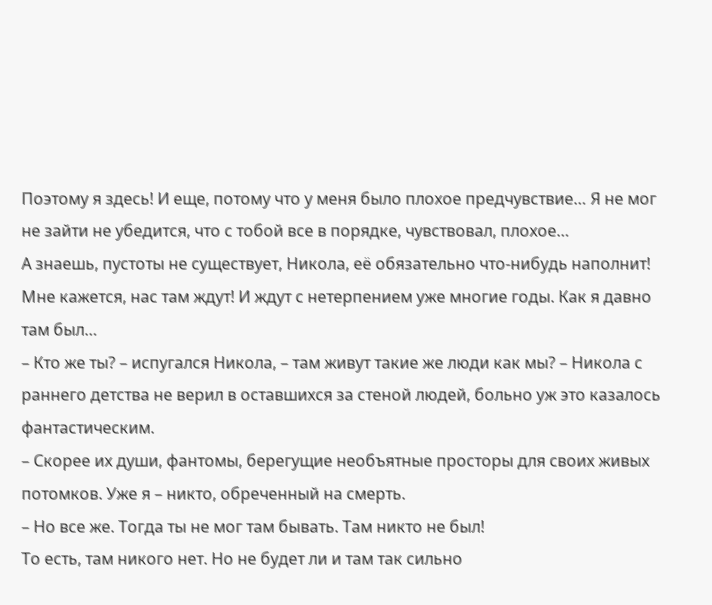Поэтому я здесь! И еще, потому что у меня было плохое предчувствие… Я не мог не зайти не убедится, что с тобой все в порядке, чувствовал, плохое…
А знаешь, пустоты не существует, Никола, её обязательно что-нибудь наполнит! Мне кажется, нас там ждут! И ждут с нетерпением уже многие годы. Как я давно там был…
– Кто же ты? – испугался Никола, – там живут такие же люди как мы? – Никола с раннего детства не верил в оставшихся за стеной людей, больно уж это казалось фантастическим.
– Скорее их души, фантомы, берегущие необъятные просторы для своих живых потомков. Уже я – никто, обреченный на смерть.
– Но все же. Тогда ты не мог там бывать. Там никто не был!
То есть, там никого нет. Но не будет ли и там так сильно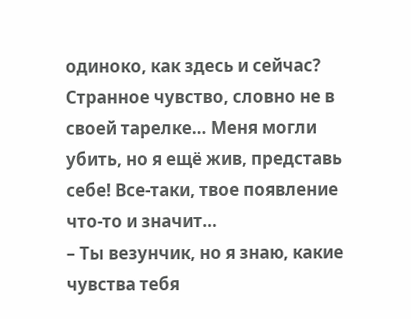одиноко, как здесь и сейчас? Странное чувство, словно не в своей тарелке… Меня могли убить, но я ещё жив, представь себе! Все-таки, твое появление что-то и значит…
– Ты везунчик, но я знаю, какие чувства тебя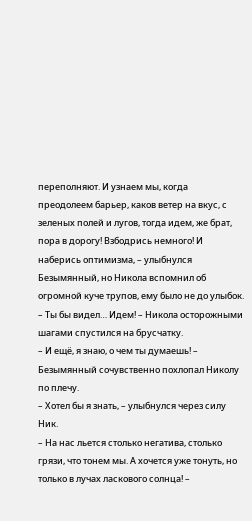переполняют. И узнаем мы, когда преодолеем барьер, каков ветер на вкус, с зеленых полей и лугов, тогда идем, же брат, пора в дорогу! Взбодрись немного! И наберись оптимизма, – улыбнулся Безымянный, но Никола вспомнил об огромной куче трупов, ему было не до улыбок.
– Ты бы видел… Идем! – Никола осторожными шагами спустился на брусчатку.
– И ещё, я знаю, о чем ты думаешь! – Безымянный сочувственно похлопал Николу по плечу.
– Хотел бы я знать, – улыбнулся через силу Ник.
– На нас льется столько негатива, столько грязи, что тонем мы. А хочется уже тонуть, но только в лучах ласкового солнца! –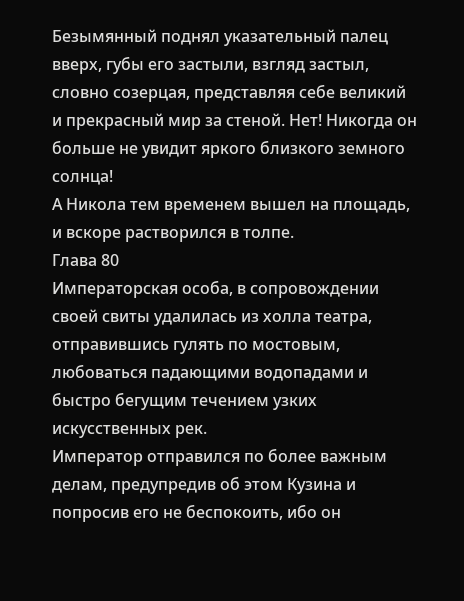Безымянный поднял указательный палец вверх, губы его застыли, взгляд застыл, словно созерцая, представляя себе великий и прекрасный мир за стеной. Нет! Никогда он больше не увидит яркого близкого земного солнца!
А Никола тем временем вышел на площадь, и вскоре растворился в толпе.
Глава 80
Императорская особа, в сопровождении своей свиты удалилась из холла театра, отправившись гулять по мостовым, любоваться падающими водопадами и быстро бегущим течением узких искусственных рек.
Император отправился по более важным делам, предупредив об этом Кузина и попросив его не беспокоить, ибо он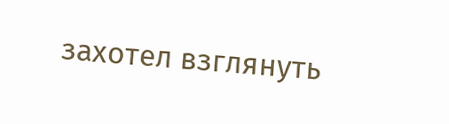захотел взглянуть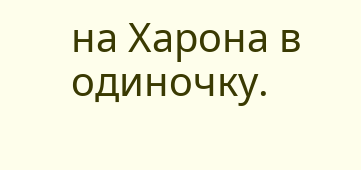на Харона в одиночку.